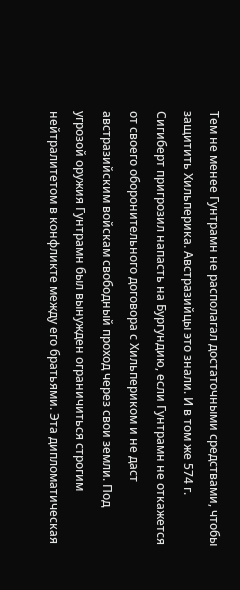Тем не менее Гунтрамн не располагал достаточными средствами, чтобы защитить Хильперика. Австразийцы это знали. И в том же 574 г. Сигиберт пригрозил напасть на Бургундию, если Гунтрамн не откажется от своего оборонительного договора с Хильпериком и не даст австразийским войскам свободный проход через свои земли. Под угрозой оружия Гунтрамн был вынужден ограничиться строгим нейтралитетом в конфликте между его братьями. Эта дипломатическая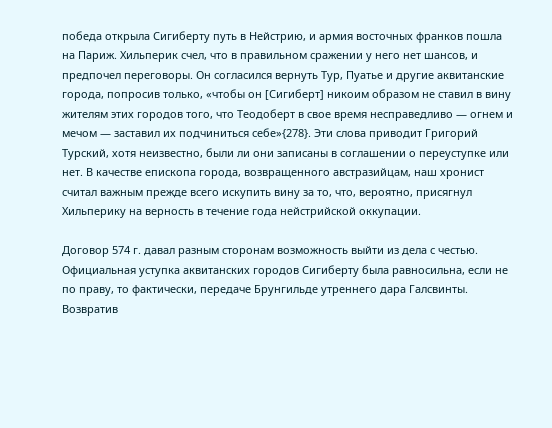победа открыла Сигиберту путь в Нейстрию, и армия восточных франков пошла на Париж. Хильперик счел, что в правильном сражении у него нет шансов, и предпочел переговоры. Он согласился вернуть Тур, Пуатье и другие аквитанские города, попросив только, «чтобы он [Сигиберт] никоим образом не ставил в вину жителям этих городов того, что Теодоберт в свое время несправедливо — огнем и мечом — заставил их подчиниться себе»{278}. Эти слова приводит Григорий Турский, хотя неизвестно, были ли они записаны в соглашении о переуступке или нет. В качестве епископа города, возвращенного австразийцам, наш хронист считал важным прежде всего искупить вину за то, что, вероятно, присягнул Хильперику на верность в течение года нейстрийской оккупации.

Договор 574 г. давал разным сторонам возможность выйти из дела с честью. Официальная уступка аквитанских городов Сигиберту была равносильна, если не по праву, то фактически, передаче Брунгильде утреннего дара Галсвинты. Возвратив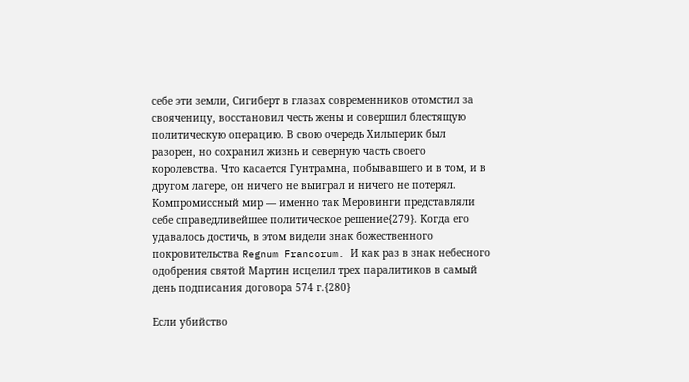себе эти земли, Сигиберт в глазах современников отомстил за свояченицу, восстановил честь жены и совершил блестящую политическую операцию. В свою очередь Хильперик был разорен, но сохранил жизнь и северную часть своего королевства. Что касается Гунтрамна, побывавшего и в том, и в другом лагере, он ничего не выиграл и ничего не потерял. Компромиссный мир — именно так Меровинги представляли себе справедливейшее политическое решение{279}. Когда его удавалось достичь, в этом видели знак божественного покровительства Regnum Francorum. И как раз в знак небесного одобрения святой Мартин исцелил трех паралитиков в самый день подписания договора 574 г.{280}

Если убийство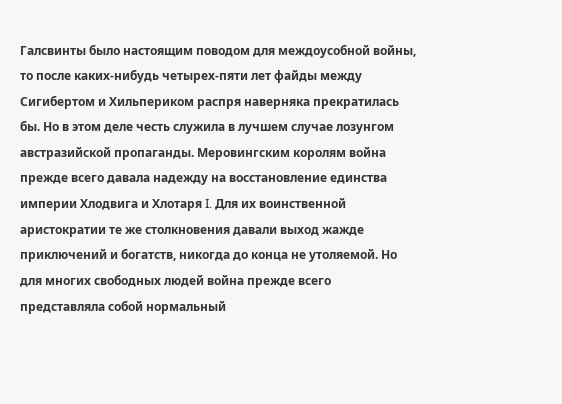Галсвинты было настоящим поводом для междоусобной войны, то после каких-нибудь четырех-пяти лет файды между Сигибертом и Хильпериком распря наверняка прекратилась бы. Но в этом деле честь служила в лучшем случае лозунгом австразийской пропаганды. Меровингским королям война прежде всего давала надежду на восстановление единства империи Хлодвига и Хлотаря I. Для их воинственной аристократии те же столкновения давали выход жажде приключений и богатств, никогда до конца не утоляемой. Но для многих свободных людей война прежде всего представляла собой нормальный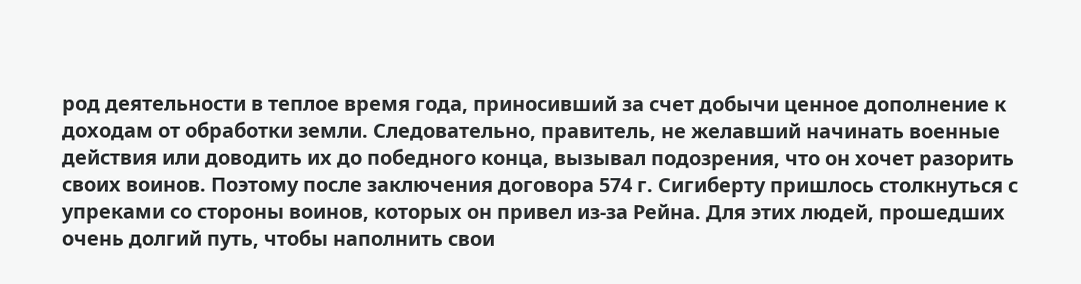род деятельности в теплое время года, приносивший за счет добычи ценное дополнение к доходам от обработки земли. Следовательно, правитель, не желавший начинать военные действия или доводить их до победного конца, вызывал подозрения, что он хочет разорить своих воинов. Поэтому после заключения договора 574 г. Сигиберту пришлось столкнуться с упреками со стороны воинов, которых он привел из-за Рейна. Для этих людей, прошедших очень долгий путь, чтобы наполнить свои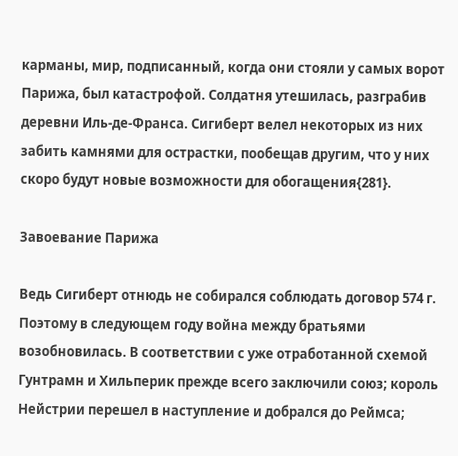карманы, мир, подписанный, когда они стояли у самых ворот Парижа, был катастрофой. Солдатня утешилась, разграбив деревни Иль-де-Франса. Сигиберт велел некоторых из них забить камнями для острастки, пообещав другим, что у них скоро будут новые возможности для обогащения{281}.

Завоевание Парижа

Ведь Сигиберт отнюдь не собирался соблюдать договор 574 г. Поэтому в следующем году война между братьями возобновилась. В соответствии с уже отработанной схемой Гунтрамн и Хильперик прежде всего заключили союз; король Нейстрии перешел в наступление и добрался до Реймса;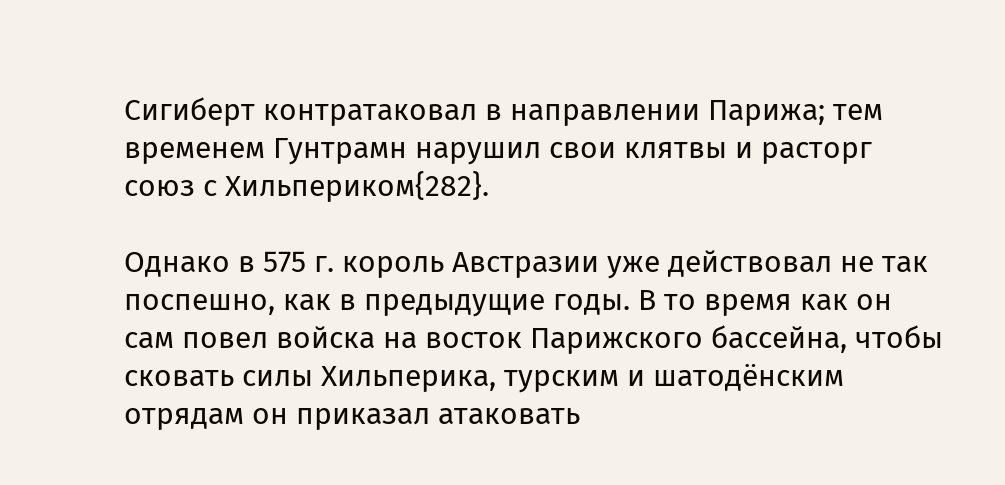Сигиберт контратаковал в направлении Парижа; тем временем Гунтрамн нарушил свои клятвы и расторг союз с Хильпериком{282}.

Однако в 575 г. король Австразии уже действовал не так поспешно, как в предыдущие годы. В то время как он сам повел войска на восток Парижского бассейна, чтобы сковать силы Хильперика, турским и шатодёнским отрядам он приказал атаковать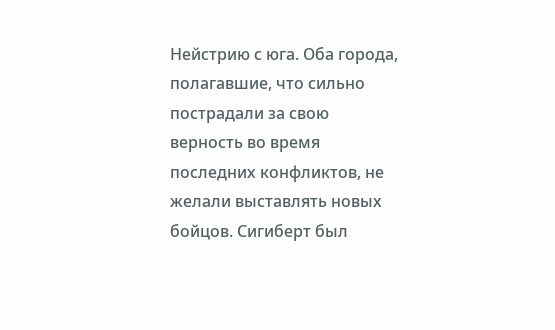Нейстрию с юга. Оба города, полагавшие, что сильно пострадали за свою верность во время последних конфликтов, не желали выставлять новых бойцов. Сигиберт был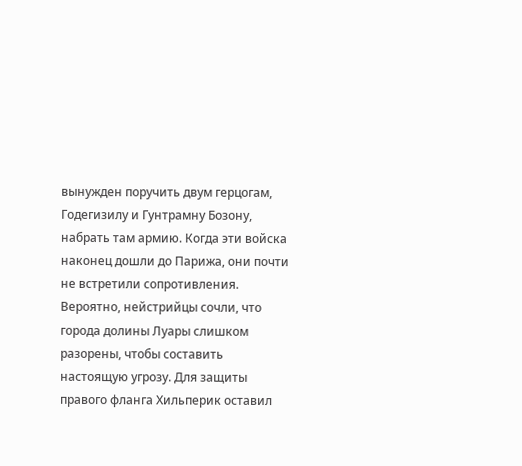вынужден поручить двум герцогам, Годегизилу и Гунтрамну Бозону, набрать там армию. Когда эти войска наконец дошли до Парижа, они почти не встретили сопротивления. Вероятно, нейстрийцы сочли, что города долины Луары слишком разорены, чтобы составить настоящую угрозу. Для защиты правого фланга Хильперик оставил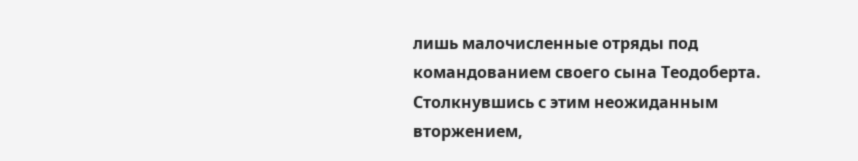лишь малочисленные отряды под командованием своего сына Теодоберта. Столкнувшись с этим неожиданным вторжением,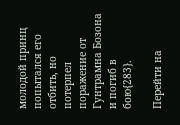молодой принц попытался его отбить, но потерпел поражение от Гунтрамна Бозона и погиб в бою{283}.

Перейти на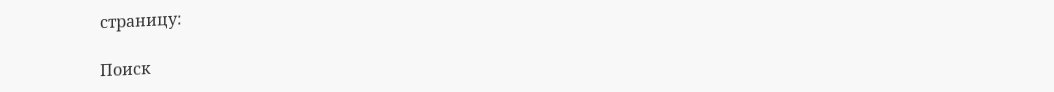страницу:

Поиск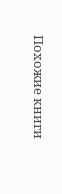Похожие книги